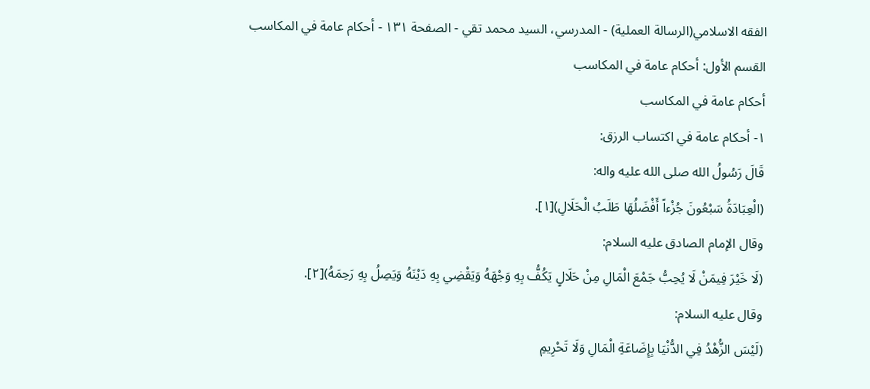الفقه الاسلامي(الرسالة العملية) - المدرسي، السيد محمد تقي - الصفحة ١٣١ - أحكام عامة في المكاسب
القسم الأول: أحكام عامة في المكاسب
أحكام عامة في المكاسب
١- أحكام عامة في اكتساب الرزق:
قَالَ رَسُولُ الله صلى الله عليه واله:
(الْعِبَادَةُ سَبْعُونَ جُزْءاً أَفْضَلُهَا طَلَبُ الْحَلَالِ)[١].
وقال الإمام الصادق عليه السلام:
(لَا خَيْرَ فِيمَنْ لَا يُحِبُّ جَمْعَ الْمَالِ مِنْ حَلَالٍ يَكُفُّ بِهِ وَجْهَهُ وَيَقْضِي بِهِ دَيْنَهُ وَيَصِلُ بِهِ رَحِمَهُ)[٢].
وقال عليه السلام:
(لَيْسَ الزُّهْدُ فِي الدُّنْيَا بِإِضَاعَةِ الْمَالِ وَلَا تَحْرِيمِ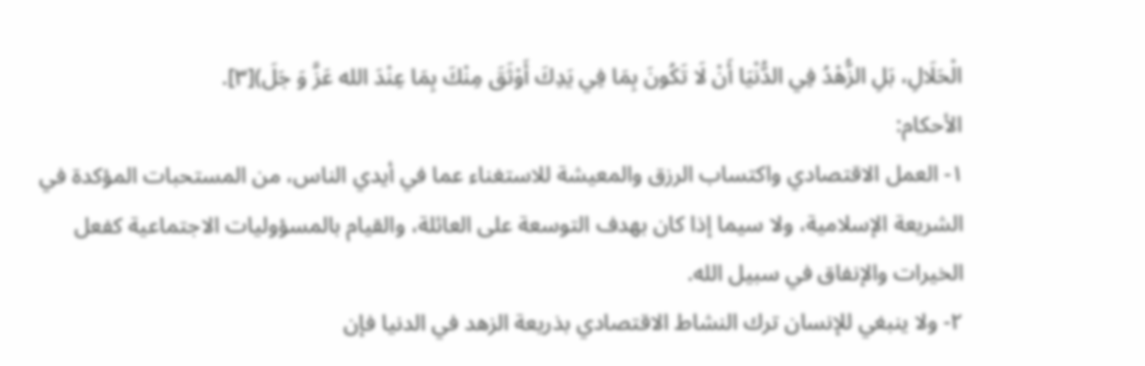الْحَلَالِ، بَلِ الزُّهْدُ فِي الدُّنْيَا أَنْ لَا تَكُونَ بِمَا فِي يَدِكَ أَوْثَقَ مِنْكَ بِمَا عِنْدَ الله عَزَّ وَ جَلَ)[٣].
الأحكام:
١- العمل الاقتصادي واكتساب الرزق والمعيشة للاستغناء عما في أيدي الناس، من المستحبات المؤكدة في الشريعة الإسلامية، ولا سيما إذا كان بهدف التوسعة على العائلة، والقيام بالمسؤوليات الاجتماعية كفعل الخيرات والإنفاق في سبيل الله.
٢- ولا ينبغي للإنسان ترك النشاط الاقتصادي بذريعة الزهد في الدنيا فإن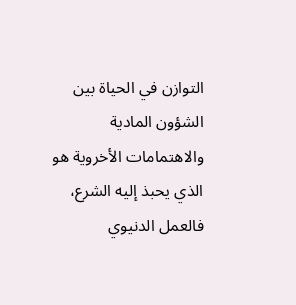التوازن في الحياة بين الشؤون المادية والاهتمامات الأخروية هو الذي يحبذ إليه الشرع، فالعمل الدنيوي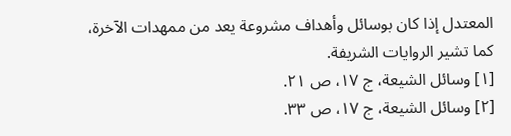المعتدل إذا كان بوسائل وأهداف مشروعة يعد من ممهدات الآخرة، كما تشير الروايات الشريفة.
[١] وسائل الشيعة، ج ١٧، ص ٢١.
[٢] وسائل الشيعة، ج ١٧، ص ٣٣.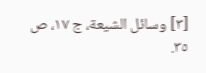[٣] وسائل الشيعة، ج ١٧، ص ٣٥.